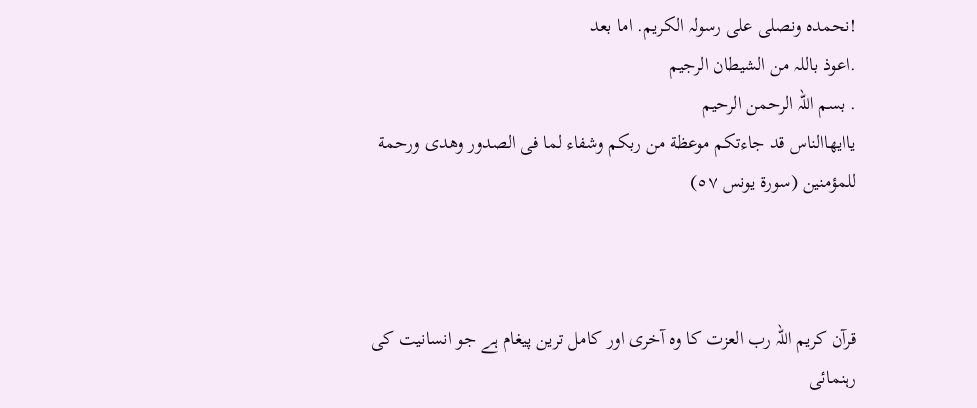!نحمدہ ونصلی علی رسولہ الکریم. اما بعد
.اعوذ باللہ من الشیطان الرجیم
. بسم اللہ الرحمن الرحیم
یاايهاالناس قد جاءتكم موعظة من ربكم وشفاء لما فى الصدور وهدى ورحمة للمؤمنين (سورة يونس ٥٧)



قرآن کریم اللہ رب العزت کا وہ آخری اور کامل ترین پیغام ہے جو انسانیت کی رہنمائی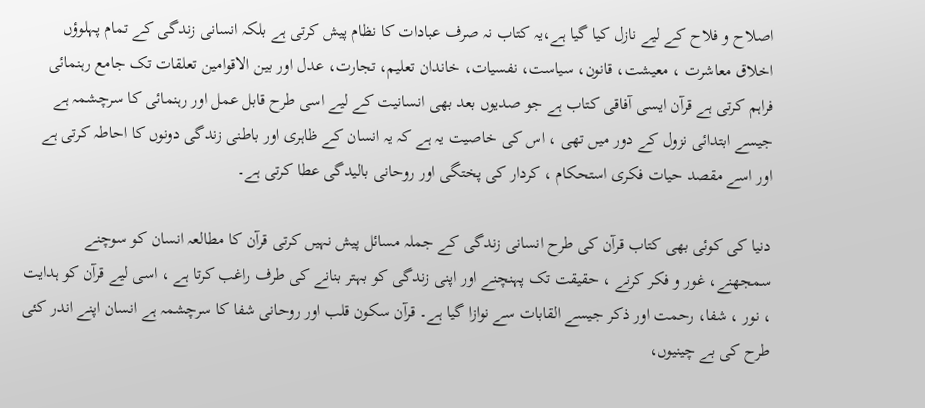اصلاح و فلاح کے لیے نازل کیا گیا ہے،یہ کتاب نہ صرف عبادات کا نظام پیش کرتی ہے بلکہ انسانی زندگی کے تمام پہلوؤں اخلاق معاشرت ، معیشت، قانون، سیاست، نفسیات، خاندان تعلیم، تجارت، عدل اور بین الاقوامین تعلقات تک جامع رہنمائی فراہم کرتی ہے قرآن ایسی آفاقی کتاب ہے جو صدیوں بعد بھی انسانیت کے لیے اسی طرح قابل عمل اور رہنمائی کا سرچشمہ ہے جیسے ابتدائی نزول کے دور میں تھی ، اس کی خاصیت یہ ہے کہ یہ انسان کے ظاہری اور باطنی زندگی دونوں کا احاطہ کرتی ہے اور اسے مقصد حیات فکری استحکام ، کردار کی پختگی اور روحانی بالیدگی عطا کرتی ہے۔

دنیا کی کوئی بھی کتاب قرآن کی طرح انسانی زندگی کے جملہ مسائل پیش نہیں کرتی قرآن کا مطالعہ انسان کو سوچنے سمجھنے، غور و فکر کرنے ، حقیقت تک پہنچنے اور اپنی زندگی کو بہتر بنانے کی طرف راغب کرتا ہے ، اسی لیے قرآن کو ہدایت ، نور ، شفا، رحمت اور ذکر جیسے القابات سے نوازا گیا ہے۔ قرآن سکون قلب اور روحانی شفا کا سرچشمہ ہے انسان اپنے اندر کئی طرح کی بے چینیوں،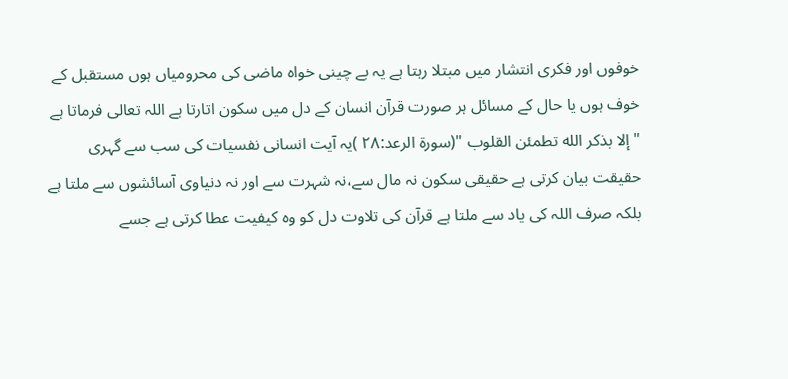خوفوں اور فکری انتشار میں مبتلا رہتا ہے یہ بے چینی خواہ ماضی کی محرومیاں ہوں مستقبل کے خوف ہوں یا حال کے مسائل ہر صورت قرآن انسان کے دل میں سکون اتارتا ہے اللہ تعالی فرماتا ہے  " إلا بذكر الله تطمئن القلوب "(سورة الرعد:۲۸ )یہ آیت انسانی نفسیات کی سب سے گہری حقیقت بیان کرتی ہے حقیقی سکون نہ مال سے،نہ شہرت سے اور نہ دنیاوی آسائشوں سے ملتا ہے بلکہ صرف اللہ کی یاد سے ملتا ہے قرآن کی تلاوت دل کو وہ کیفیت عطا کرتی ہے جسے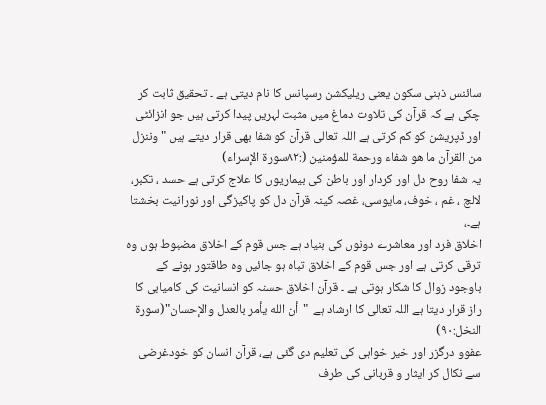سائنس ذہنی سکون یعنی ریلیکشن رسپانس کا نام دیتی ہے ۔ تحقیق ثابت کر چکی ہے کہ قرآن کی تلاوت دماغ میں مثبت لہریں پیدا کرتی ہیں جو انزائٹی اور ڈپریشن کو کم کرتی ہے اللہ تعالی قرآن کو شفا بھی قرار دیتے ہیں " وننزل من القرآن ما هو شفاء ورحمة للمؤمنين (:۸۲سورة الإسراء)
یہ شفا روح دل اور کردار اور باطن کی بیماریوں کا علاج کرتی ہے حسد ، تکبر، لالچ ، غم ، خوف، مایوسی، غصہ کینہ قرآن دل کو پاکیزگی اور نورانیت بخشتا ہے۔،
اخلاق فرد اور معاشرے دونوں کی بنیاد ہے جس قوم کے اخلاق مضبوط ہوں وہ ترقی کرتی ہے اور جس قوم کے اخلاق تباہ ہو جائیں وہ طاقتور ہونے کے باوجود زوال کا شکار ہوتی ہے ۔ قرآن اخلاق حسنہ کو انسانیت کی کامیابی کا راز قرار دیتا ہے اللہ تعالی کا ارشاد ہے  "أن الله يأمر بالعدل والإحسان"(سورة النخل:۹۰)
عفوو درگزر اور خیر خواہی کی تعلیم دی گئی ہے، قرآن انسان کو خودغرضی سے نکال کر ایثار و قربانی کی طرف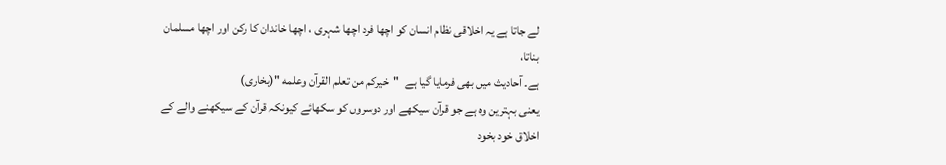لے جاتا ہے یہ اخلاقی نظام انسان کو اچھا فرد اچھا شہری ، اچھا خاندان کا رکن اور اچھا مسلمان بناتا،
ہے۔ آحادیث میں بھی فرمایا گیا ہے   "خيركم من تعلم القرآن وعلمه "(بخارى)
یعنی بہترین وہ ہے جو قرآن سیکھے اور دوسروں کو سکھائے کیونکہ قرآن کے سیکھنے والے کے اخلاق خود بخود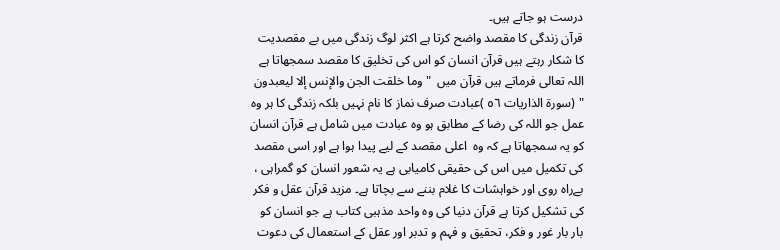درست ہو جاتے ہیں۔
قرآن زندگی کا مقصد واضح کرتا ہے اکثر لوگ زندگی میں بے مقصدیت کا شکار رہتے ہیں قرآن انسان کو اس کی تخلیق کا مقصد سمجھاتا ہے اللہ تعالی فرماتے ہیں قرآن میں  "وما خلقت الجن والإنس إلا ليعبدون " (سورة الذاريات ٥٦ )عبادت صرف نماز کا نام نہیں بلکہ زندگی کا ہر وہ عمل جو اللہ کی رضا کے مطابق ہو وہ عبادت میں شامل ہے قرآن انسان کو یہ سمجھاتا ہے کہ وہ  اعلی مقصد کے لیے پیدا ہوا ہے اور اسی مقصد کی تکمیل میں اس کی حقیقی کامیابی ہے یہ شعور انسان کو گمراہی ، بےراہ روی اور خواہشات کا غلام بننے سے بچاتا ہے۔ مزید قرآن عقل و فکر کی تشکیل کرتا ہے قرآن دنیا کی وہ واحد مذہبی کتاب ہے جو انسان کو بار بار غور و فکر، تحقیق و فہم و تدبر اور عقل کے استعمال کی دعوت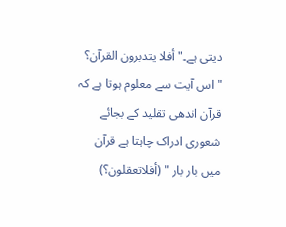دیتی ہے۔" أفلا يتدبرون القرآن؟ "اس آیت سے معلوم ہوتا ہے کہ قرآن اندھی تقلید کے بجائے شعوری ادراک چاہتا ہے قرآن میں بار بار " (أفلاتعقلون؟)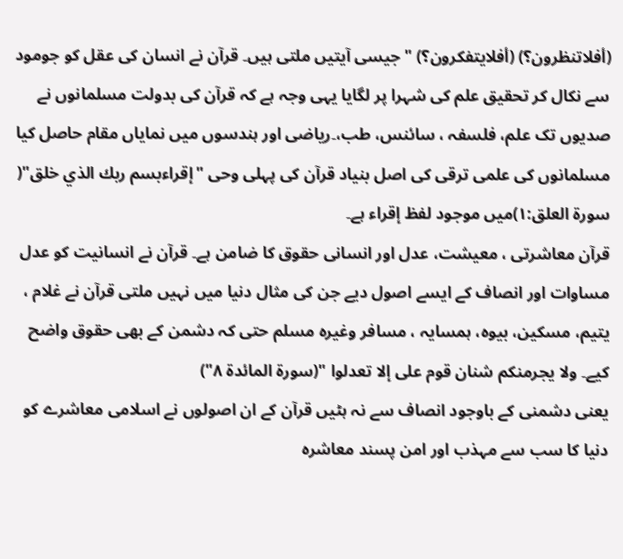(أفلاتنظرون؟) (أفلايتفكرون؟) "جیسی آیتیں ملتی ہیں۔ قرآن نے انسان کی عقل کو جومود سے نکال کر تحقیق علم کی شہرا پر لگایا یہی وجہ ہے کہ قرآن کی بدولت مسلمانوں نے صدیوں تک علم، فلسفہ ، سائنس، طب،۔ریاضی اور ہندسوں میں نمایاں مقام حاصل کیا مسلمانوں کی علمی ترقی کی اصل بنیاد قرآن کی پہلی وحی "إقراءبسم ربك الذي خلق"( سورۃ العلق:۱)میں موجود لفظ إقراء ہے۔
قرآن معاشرتی ، معیشت، عدل اور انسانی حقوق کا ضامن ہے۔ قرآن نے انسانیت کو عدل مساوات اور انصاف کے ایسے اصول دیے جن کی مثال دنیا میں نہیں ملتی قرآن نے غلام ، یتیم، مسکین، بیوہ، ہمسایہ ، مسافر وغیرہ مسلم حتی کہ دشمن کے بھی حقوق واضح کیے۔ ولا يجرمنكم شنان قوم على إلا تعدلوا "(سورة المائدة ٨")
یعنی دشمنی کے باوجود انصاف سے نہ ہٹیں قرآن کے ان اصولوں نے اسلامی معاشرے کو دنیا کا سب سے مہذب اور امن پسند معاشرہ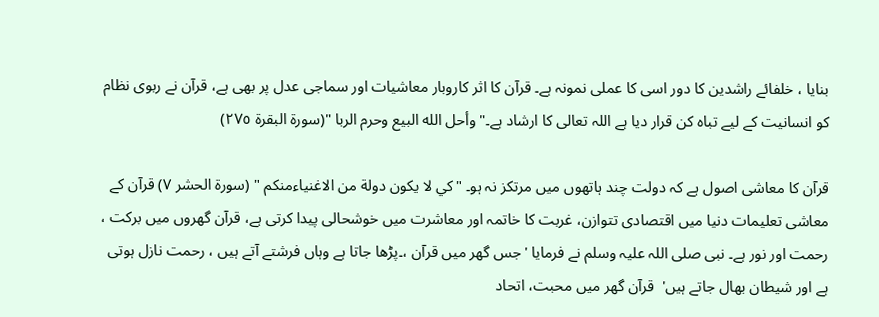بنایا ، خلفائے راشدین کا دور اسی کا عملی نمونہ ہے۔ قرآن کا اثر کاروبار معاشیات اور سماجی عدل پر بھی ہے، قرآن نے ربوی نظام کو انسانیت کے لیے تباہ کن قرار دیا ہے اللہ تعالی کا ارشاد ہے۔" وأحل الله البيع وحرم الربا "(سورة البقرة ٢٧٥)

قرآن کا معاشی اصول ہے کہ دولت چند ہاتھوں میں مرتکز نہ ہو۔ "كي لا يكون دولة من الاغنياءمنكم " (سورة الحشر ٧) قرآن کے معاشی تعلیمات دنیا میں اقتصادی تتوازن، غربت کا خاتمہ اور معاشرت میں خوشحالی پیدا کرتی ہے، قرآن گھروں میں برکت ، رحمت اور نور ہے۔ نبی صلی اللہ علیہ وسلم نے فرمایا 'جس گھر میں قرآن ،۔پڑھا جاتا ہے وہاں فرشتے آتے ہیں ، رحمت نازل ہوتی ہے اور شیطان بھال جاتے ہیں'  قرآن گھر میں محبت، اتحاد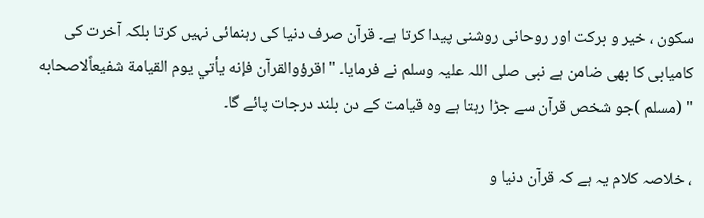سکون ، خیر و برکت اور روحانی روشنی پیدا کرتا ہے۔ قرآن صرف دنیا کی رہنمائی نہیں کرتا بلکہ آخرت کی کامیابی کا بھی ضامن ہے نبی صلی اللہ علیہ وسلم نے فرمایا۔ "اقرؤوالقرآن فإنه يأتي يوم القيامة شفيعاًلاصحابه " (مسلم )جو شخص قرآن سے جڑا رہتا ہے وہ قیامت کے دن بلند درجات پائے گا۔

، خلاصہ کلام یہ ہے کہ قرآن دنیا و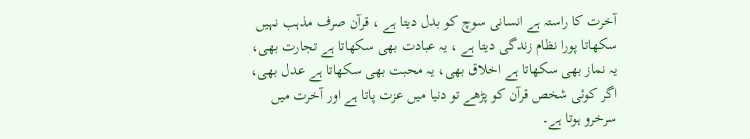آخرت کا راستہ ہے انسانی سوچ کو بدل دیتا ہے ، قرآن صرف مذہب نہیں سکھاتا پورا نظام زندگی دیتا ہے ، یہ عبادت بھی سکھاتا ہے تجارت بھی، یہ نماز بھی سکھاتا ہے اخلاق بھی، یہ محبت بھی سکھاتا ہے عدل بھی، اگر کوئی شخص قرآن کو پڑھے تو دنیا میں عزت پاتا ہے اور آخرت میں سرخرو ہوتا ہے۔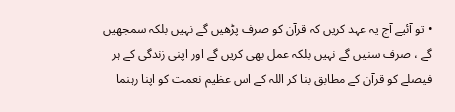• تو آئیے آج یہ عہد کریں کہ قرآن کو صرف پڑھیں گے نہیں بلکہ سمجھیں گے ، صرف سنیں گے نہیں بلکہ عمل بھی کریں گے اور اپنی زندگی کے ہر فیصلے کو قرآن کے مطابق بنا کر اللہ کے اس عظیم نعمت کو اپنا رہنما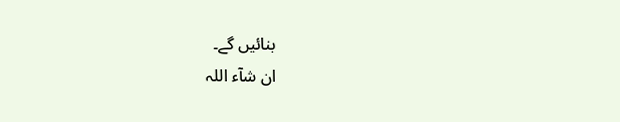بنائیں گے۔
ان شآء اللہ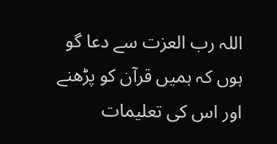اللہ رب العزت سے دعا گو ہوں کہ ہمیں قرآن کو پڑھنے اور اس کی تعلیمات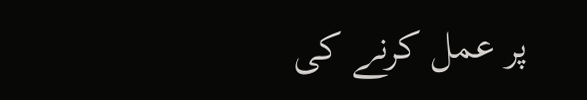پر عمل کرنے کی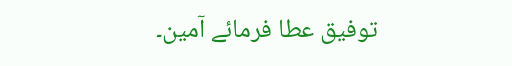توفیق عطا فرمائے آمین۔